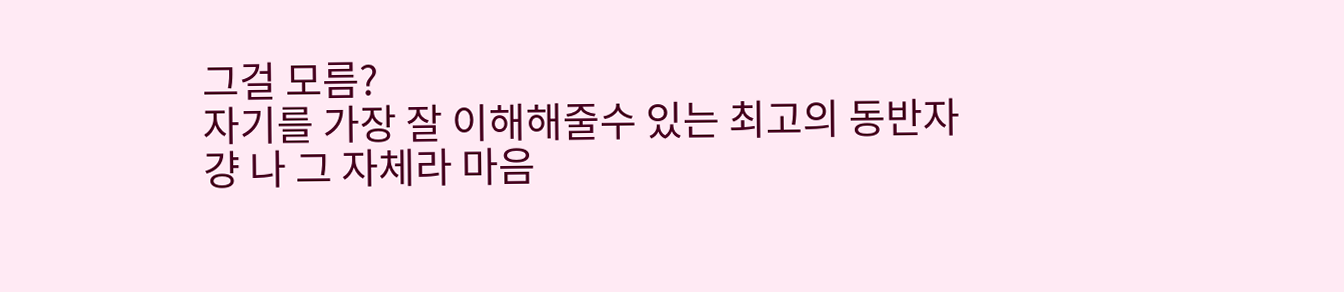그걸 모름?
자기를 가장 잘 이해해줄수 있는 최고의 동반자
걍 나 그 자체라 마음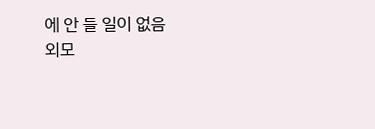에 안 들 일이 없음
외모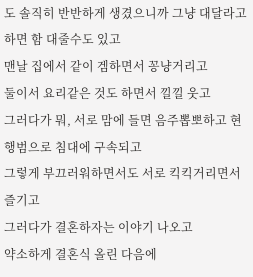도 솔직히 반반하게 생겼으니까 그냥 대달라고 하면 함 대줄수도 있고
맨날 집에서 같이 겜하면서 꽁냥거리고
둘이서 요리같은 것도 하면서 낄낄 웃고
그러다가 뭐, 서로 맘에 들면 음주뽑뽀하고 현행범으로 침대에 구속되고
그렇게 부끄러워하면서도 서로 킥킥거리면서 즐기고
그러다가 결혼하자는 이야기 나오고
약소하게 결혼식 올린 다음에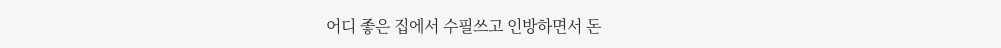어디 좋은 집에서 수필쓰고 인방하면서 돈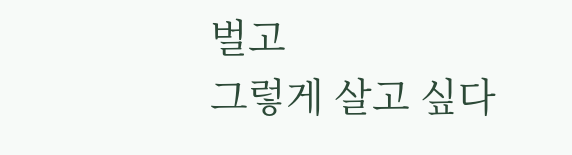벌고
그렇게 살고 싶다